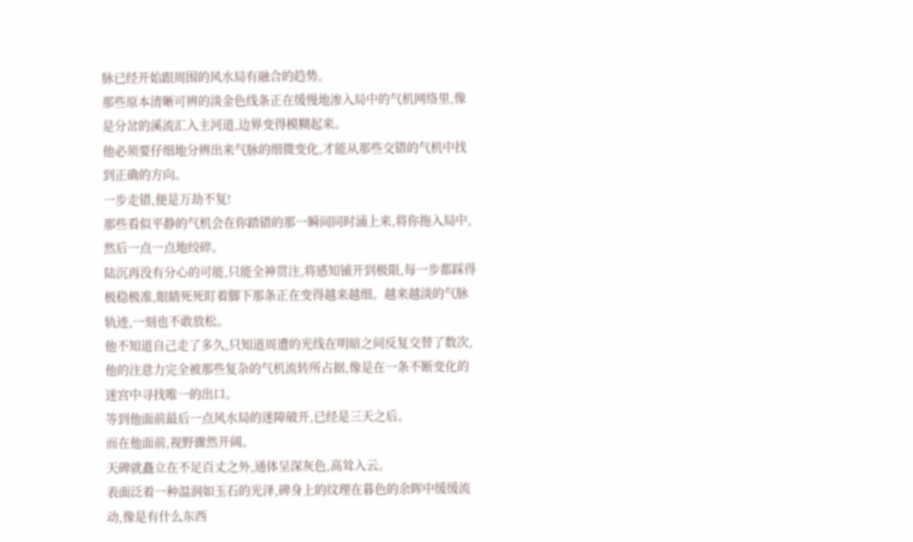脉已经开始跟周围的风水局有融合的趋势。
那些原本清晰可辨的淡金色线条正在缓慢地渗入局中的气机网络里,像是分岔的溪流汇入主河道,边界变得模糊起来。
他必须要仔细地分辨出来气脉的细微变化,才能从那些交错的气机中找到正确的方向。
一步走错,便是万劫不复!
那些看似平静的气机会在你踏错的那一瞬间同时涌上来,将你拖入局中,然后一点一点地绞碎。
陆沉再没有分心的可能,只能全神贯注,将感知铺开到极限,每一步都踩得极稳极准,眼睛死死盯着脚下那条正在变得越来越细。越来越淡的气脉轨迹,一刻也不敢放松。
他不知道自己走了多久,只知道周遭的光线在明暗之间反复交替了数次,他的注意力完全被那些复杂的气机流转所占据,像是在一条不断变化的迷宫中寻找唯一的出口。
等到他面前最后一点风水局的迷障破开,已经是三天之后。
而在他面前,视野骤然开阔。
天碑就矗立在不足百丈之外,通体呈深灰色,高耸入云。
表面泛着一种温润如玉石的光泽,碑身上的纹理在暮色的余晖中缓缓流动,像是有什么东西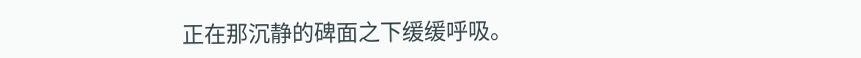正在那沉静的碑面之下缓缓呼吸。